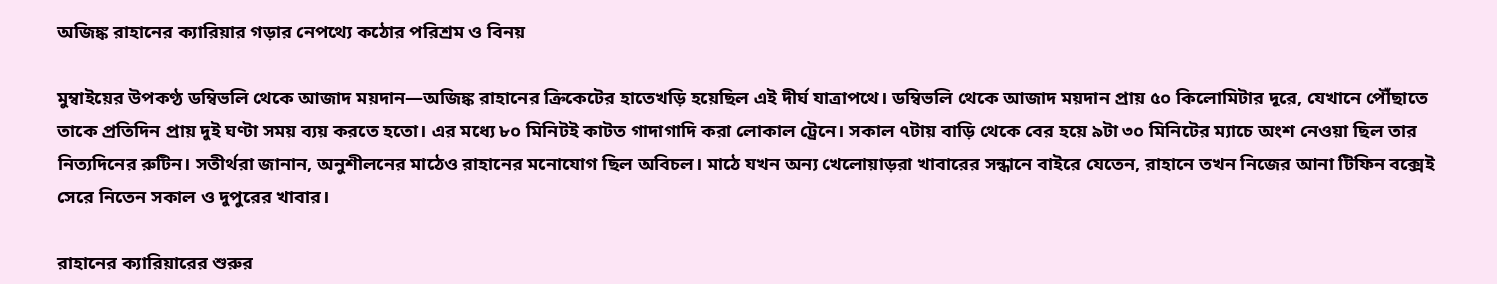অজিঙ্ক রাহানের ক্যারিয়ার গড়ার নেপথ্যে কঠোর পরিশ্রম ও বিনয়

মুম্বাইয়ের উপকণ্ঠ ডম্বিভলি থেকে আজাদ ময়দান—অজিঙ্ক রাহানের ক্রিকেটের হাতেখড়ি হয়েছিল এই দীর্ঘ যাত্রাপথে। ডম্বিভলি থেকে আজাদ ময়দান প্রায় ৫০ কিলোমিটার দূরে, যেখানে পৌঁছাতে তাকে প্রতিদিন প্রায় দুই ঘণ্টা সময় ব্যয় করতে হতো। এর মধ্যে ৮০ মিনিটই কাটত গাদাগাদি করা লোকাল ট্রেনে। সকাল ৭টায় বাড়ি থেকে বের হয়ে ৯টা ৩০ মিনিটের ম্যাচে অংশ নেওয়া ছিল তার নিত্যদিনের রুটিন। সতীর্থরা জানান, অনুশীলনের মাঠেও রাহানের মনোযোগ ছিল অবিচল। মাঠে যখন অন্য খেলোয়াড়রা খাবারের সন্ধানে বাইরে যেতেন, রাহানে তখন নিজের আনা টিফিন বক্সেই সেরে নিতেন সকাল ও দুপুরের খাবার।

রাহানের ক্যারিয়ারের শুরুর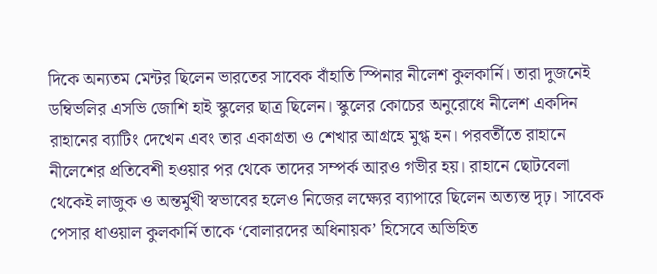দিকে অন্যতম মেন্টর ছিলেন ভারতের সাবেক বাঁহাতি স্পিনার নীলেশ কুলকার্নি। তারা দুজনেই ডম্বিভলির এসভি জোশি হাই স্কুলের ছাত্র ছিলেন। স্কুলের কোচের অনুরোধে নীলেশ একদিন রাহানের ব্যাটিং দেখেন এবং তার একাগ্রতা ও শেখার আগ্রহে মুগ্ধ হন। পরবর্তীতে রাহানে নীলেশের প্রতিবেশী হওয়ার পর থেকে তাদের সম্পর্ক আরও গভীর হয়। রাহানে ছোটবেলা থেকেই লাজুক ও অন্তর্মুখী স্বভাবের হলেও নিজের লক্ষ্যের ব্যাপারে ছিলেন অত্যন্ত দৃঢ়। সাবেক পেসার ধাওয়াল কুলকার্নি তাকে ‘বোলারদের অধিনায়ক’ হিসেবে অভিহিত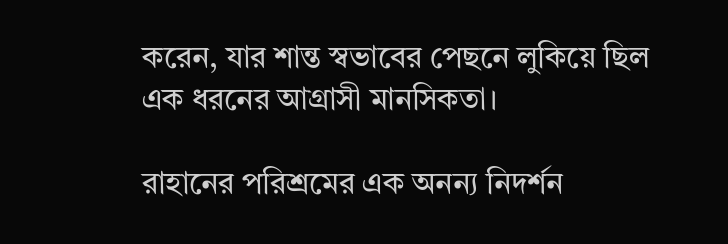করেন, যার শান্ত স্বভাবের পেছনে লুকিয়ে ছিল এক ধরনের আগ্রাসী মানসিকতা।

রাহানের পরিশ্রমের এক অনন্য নিদর্শন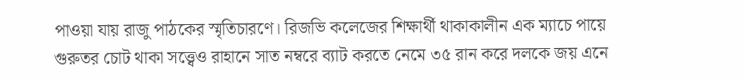পাওয়া যায় রাজু পাঠকের স্মৃতিচারণে। রিজভি কলেজের শিক্ষার্থী থাকাকালীন এক ম্যাচে পায়ে গুরুতর চোট থাকা সত্ত্বেও রাহানে সাত নম্বরে ব্যাট করতে নেমে ৩৫ রান করে দলকে জয় এনে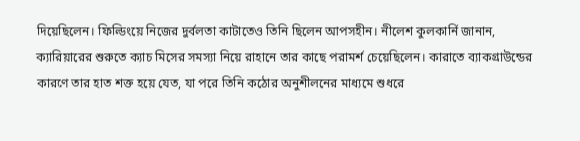দিয়েছিলেন। ফিল্ডিংয়ে নিজের দুর্বলতা কাটাতেও তিনি ছিলেন আপসহীন। নীলেশ কুলকার্নি জানান, ক্যারিয়ারের শুরুতে ক্যাচ মিসের সমস্যা নিয়ে রাহানে তার কাছে পরামর্শ চেয়েছিলেন। কারাতে ব্যাকগ্রাউন্ডের কারণে তার হাত শক্ত হয়ে যেত, যা পরে তিনি কঠোর অনুশীলনের মাধ্যমে শুধরে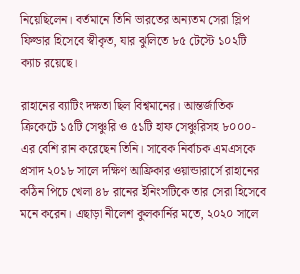নিয়েছিলেন। বর্তমানে তিনি ভারতের অন্যতম সেরা স্লিপ ফিল্ডার হিসেবে স্বীকৃত, যার ঝুলিতে ৮৫ টেস্টে ১০২টি ক্যাচ রয়েছে।

রাহানের ব্যাটিং দক্ষতা ছিল বিশ্বমানের। আন্তর্জাতিক ক্রিকেটে ১৫টি সেঞ্চুরি ও ৫১টি হাফ সেঞ্চুরিসহ ৮০০০-এর বেশি রান করেছেন তিনি। সাবেক নির্বাচক এমএসকে প্রসাদ ২০১৮ সালে দক্ষিণ আফ্রিকার ওয়ান্ডারার্সে রাহানের কঠিন পিচে খেলা ৪৮ রানের ইনিংসটিকে তার সেরা হিসেবে মনে করেন। এছাড়া নীলেশ কুলকার্নির মতে, ২০২০ সালে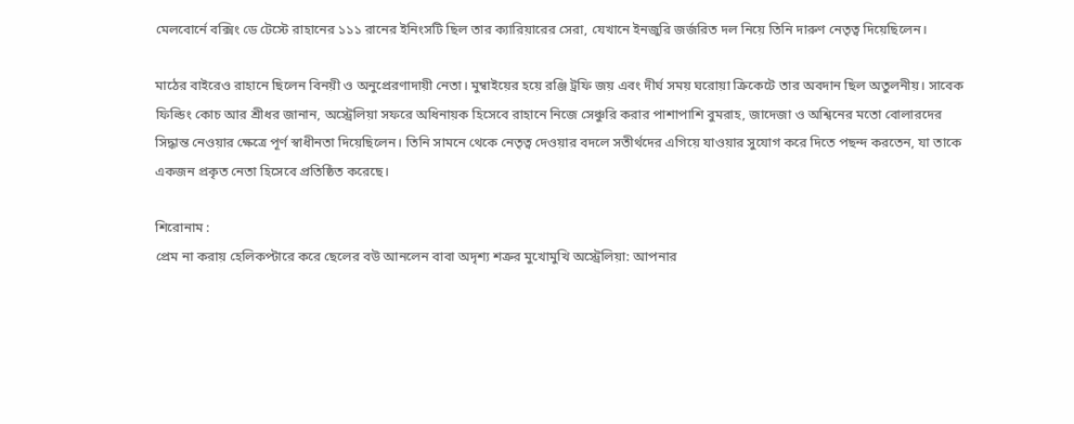মেলবোর্নে বক্সিং ডে টেস্টে রাহানের ১১১ রানের ইনিংসটি ছিল তার ক্যারিয়ারের সেরা, যেখানে ইনজুরি জর্জরিত দল নিয়ে তিনি দারুণ নেতৃত্ব দিয়েছিলেন।

মাঠের বাইরেও রাহানে ছিলেন বিনয়ী ও অনুপ্রেরণাদায়ী নেতা। মুম্বাইয়ের হয়ে রঞ্জি ট্রফি জয় এবং দীর্ঘ সময় ঘরোয়া ক্রিকেটে তার অবদান ছিল অতুলনীয়। সাবেক ফিল্ডিং কোচ আর শ্রীধর জানান, অস্ট্রেলিয়া সফরে অধিনায়ক হিসেবে রাহানে নিজে সেঞ্চুরি করার পাশাপাশি বুমরাহ, জাদেজা ও অশ্বিনের মতো বোলারদের সিদ্ধান্ত নেওয়ার ক্ষেত্রে পূর্ণ স্বাধীনতা দিয়েছিলেন। তিনি সামনে থেকে নেতৃত্ব দেওয়ার বদলে সতীর্থদের এগিয়ে যাওয়ার সুযোগ করে দিতে পছন্দ করতেন, যা তাকে একজন প্রকৃত নেতা হিসেবে প্রতিষ্ঠিত করেছে।

শিরোনাম :
প্রেম না করায় হেলিকপ্টারে করে ছেলের বউ আনলেন বাবা অদৃশ্য শত্রুর মুখোমুখি অস্ট্রেলিয়া: আপনার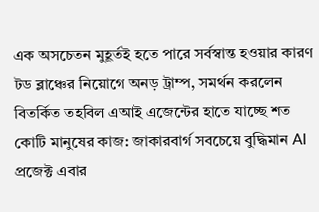এক অসচেতন মুহূর্তই হতে পারে সর্বস্বান্ত হওয়ার কারণ টড ব্লাঞ্চের নিয়োগে অনড় ট্রাম্প, সমর্থন করলেন বিতর্কিত তহবিল এআই এজেন্টের হাতে যাচ্ছে শত কোটি মানুষের কাজ: জাকারবার্গ সবচেয়ে বুদ্ধিমান AI প্রজেক্ট এবার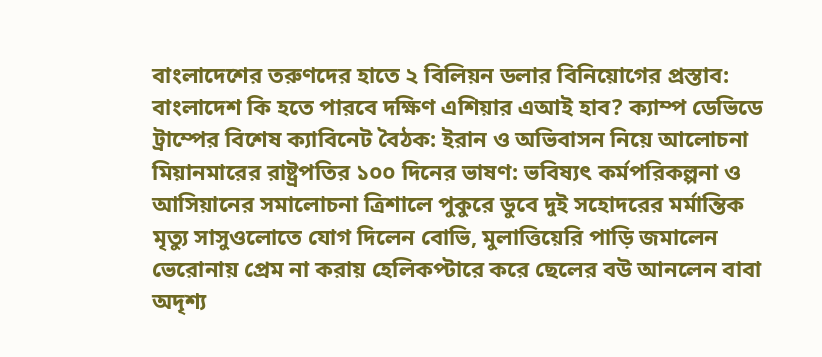বাংলাদেশের তরুণদের হাতে ২ বিলিয়ন ডলার বিনিয়োগের প্রস্তাব: বাংলাদেশ কি হতে পারবে দক্ষিণ এশিয়ার এআই হাব? ক্যাম্প ডেভিডে ট্রাম্পের বিশেষ ক্যাবিনেট বৈঠক: ইরান ও অভিবাসন নিয়ে আলোচনা মিয়ানমারের রাষ্ট্রপতির ১০০ দিনের ভাষণ: ভবিষ্যৎ কর্মপরিকল্পনা ও আসিয়ানের সমালোচনা ত্রিশালে পুকুরে ডুবে দুই সহোদরের মর্মান্তিক মৃত্যু সাসুওলোতে যোগ দিলেন বোভি, মুলাত্তিয়েরি পাড়ি জমালেন ভেরোনায় প্রেম না করায় হেলিকপ্টারে করে ছেলের বউ আনলেন বাবা অদৃশ্য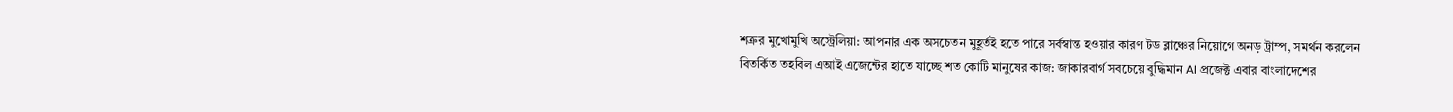শত্রুর মুখোমুখি অস্ট্রেলিয়া: আপনার এক অসচেতন মুহূর্তই হতে পারে সর্বস্বান্ত হওয়ার কারণ টড ব্লাঞ্চের নিয়োগে অনড় ট্রাম্প, সমর্থন করলেন বিতর্কিত তহবিল এআই এজেন্টের হাতে যাচ্ছে শত কোটি মানুষের কাজ: জাকারবার্গ সবচেয়ে বুদ্ধিমান AI প্রজেক্ট এবার বাংলাদেশের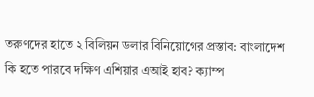তরুণদের হাতে ২ বিলিয়ন ডলার বিনিয়োগের প্রস্তাব: বাংলাদেশ কি হতে পারবে দক্ষিণ এশিয়ার এআই হাব? ক্যাম্প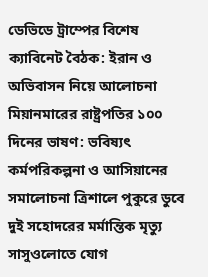ডেভিডে ট্রাম্পের বিশেষ ক্যাবিনেট বৈঠক: ইরান ও অভিবাসন নিয়ে আলোচনা মিয়ানমারের রাষ্ট্রপতির ১০০ দিনের ভাষণ: ভবিষ্যৎ কর্মপরিকল্পনা ও আসিয়ানের সমালোচনা ত্রিশালে পুকুরে ডুবে দুই সহোদরের মর্মান্তিক মৃত্যু সাসুওলোতে যোগ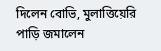দিলেন বোভি, মুলাত্তিয়েরি পাড়ি জমালেন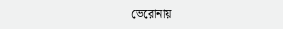ভেরোনায়